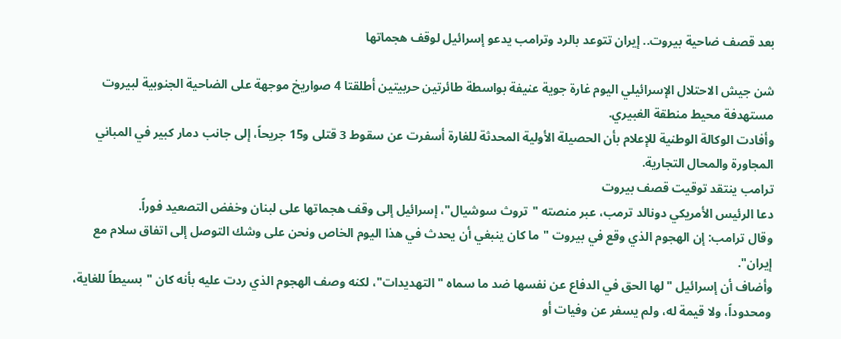بعد قصف ضاحية بيروت.. إيران تتوعد بالرد وترامب يدعو إسرائيل لوقف هجماتها

شن جيش الاحتلال الإسرائيلي اليوم غارة جوية عنيفة بواسطة طائرتين حربيتين أطلقتا 4 صواريخ موجهة على الضاحية الجنوبية لبيروت مستهدفة محيط منطقة الغبيري.
وأفادت الوكالة الوطنية للإعلام بأن الحصيلة الأولية المحدثة للغارة أسفرت عن سقوط 3 قتلى و15 جريحاً، إلى جانب دمار كبير في المباني المجاورة والمحال التجارية.
ترامب ينتقد توقيت قصف بيروت
دعا الرئيس الأمريكي دونالد ترمب، عبر منصته "تروث سوشيال"، إسرائيل إلى وقف هجماتها على لبنان وخفض التصعيد فوراً.
وقال ترامب: إن الهجوم الذي وقع في بيروت "ما كان ينبغي أن يحدث في هذا اليوم الخاص ونحن على وشك التوصل إلى اتفاق سلام مع إيران".
وأضاف أن إسرائيل "لها الحق في الدفاع عن نفسها ضد ما سماه "التهديدات"، لكنه وصف الهجوم الذي ردت عليه بأنه كان "بسيطاً للغاية، ومحدوداً، ولا قيمة له، ولم يسفر عن وفيات أو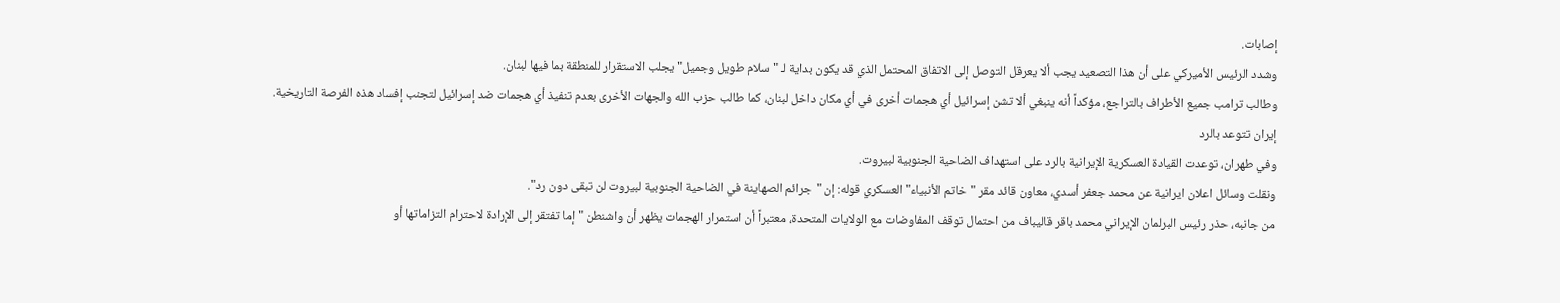إصابات.
وشدد الرئيس الأميركي على أن هذا التصعيد يجب ألا يعرقل التوصل إلى الاتفاق المحتمل الذي قد يكون بداية لـ "سلام طويل وجميل" يجلب الاستقرار للمنطقة بما فيها لبنان.
وطالب ترامب جميع الأطراف بالتراجع، مؤكداً أنه ينبغي ألا تشن إسرائيل أي هجمات أخرى في أي مكان داخل لبنان، كما طالب حزب الله والجهات الأخرى بعدم تنفيذ أي هجمات ضد إسرائيل لتجنب إفساد هذه الفرصة التاريخية.
إيران تتوعد بالرد
وفي طهران، توعدت القيادة العسكرية الإيرانية بالرد على استهداف الضاحية الجنوبية لبيروت.
ونقلت وسائل اعلان ايرانية عن محمد جعفر أسدي، معاون قائد مقر "خاتم الأنبياء" العسكري قوله: إن "جرائم الصهاينة في الضاحية الجنوبية لبيروت لن تبقى دون رد".
من جانبه، حذر رئيس البرلمان الإيراني محمد باقر قاليباف من احتمال توقف المفاوضات مع الولايات المتحدة، معتبراً أن استمرار الهجمات يظهر أن واشنطن "إما تفتقر إلى الإرادة لاحترام التزاماتها أو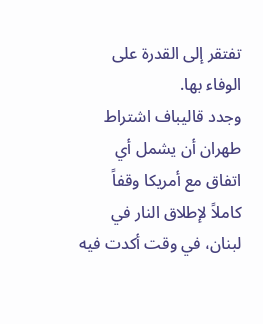تفتقر إلى القدرة على الوفاء بها.
وجدد قاليباف اشتراط طهران أن يشمل أي اتفاق مع أمريكا وقفاً كاملاً لإطلاق النار في لبنان، في وقت أكدت فيه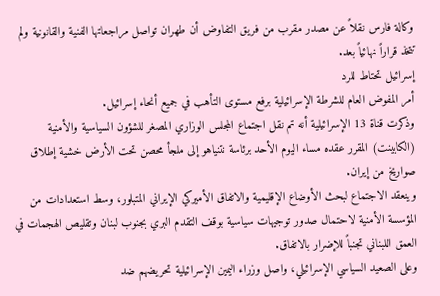وكالة فارس نقلاً عن مصدر مقرب من فريق التفاوض أن طهران تواصل مراجعاتها الفنية والقانونية ولم تتخذ قراراً نهائياً بعد.
إسرائيل تحتاط للرد
أمر المفوض العام للشرطة الإسرائيلية برفع مستوى التأهب في جميع أنحاء إسرائيل.
وذكرت قناة 13 الإسرائيلية أنه تم نقل اجتماع المجلس الوزاري المصغر للشؤون السياسية والأمنية (الكابينت) المقرر عقده مساء اليوم الأحد برئاسة نتنياهو إلى ملجأ محصن تحت الأرض خشية إطلاق صواريخ من إيران.
وينعقد الاجتماع لبحث الأوضاع الإقليمية والاتفاق الأميركي الإيراني المتبلور، وسط استعدادات من المؤسسة الأمنية لاحتمال صدور توجيهات سياسية بوقف التقدم البري بجنوب لبنان وتقليص الهجمات في العمق اللبناني تجنباً للإضرار بالاتفاق.
وعلى الصعيد السياسي الإسرائيلي، واصل وزراء اليمين الإسرائيلية تحريضهم ضد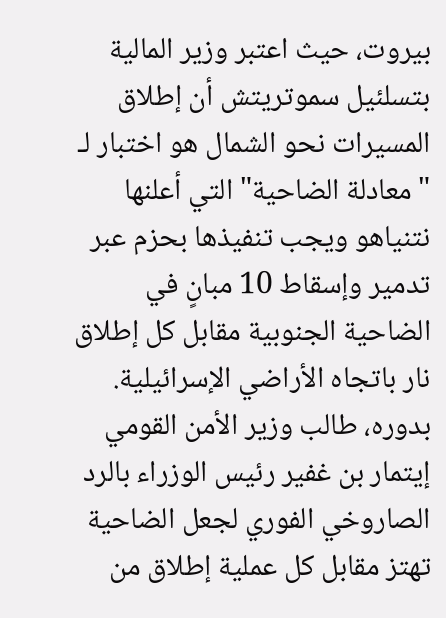بيروت، حيث اعتبر وزير المالية بتسلئيل سموتريتش أن إطلاق المسيرات نحو الشمال هو اختبار لـ "معادلة الضاحية" التي أعلنها نتنياهو ويجب تنفيذها بحزم عبر تدمير وإسقاط 10 مبانٍ في الضاحية الجنوبية مقابل كل إطلاق نار باتجاه الأراضي الإسرائيلية.
بدوره، طالب وزير الأمن القومي إيتمار بن غفير رئيس الوزراء بالرد الصاروخي الفوري لجعل الضاحية تهتز مقابل كل عملية إطلاق من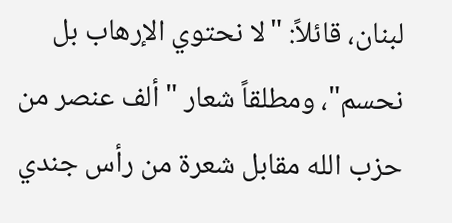لبنان، قائلاً: "لا نحتوي الإرهاب بل نحسم"، ومطلقاً شعار "ألف عنصر من حزب الله مقابل شعرة من رأس جندي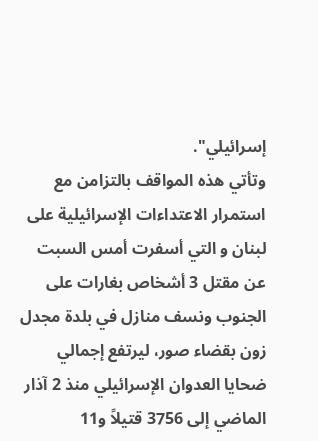إسرائيلي".
وتأتي هذه المواقف بالتزامن مع استمرار الاعتداءات الإسرائيلية على لبنان و التي أسفرت أمس السبت عن مقتل 3 أشخاص بغارات على الجنوب ونسف منازل في بلدة مجدل زون بقضاء صور، ليرتفع إجمالي ضحايا العدوان الإسرائيلي منذ 2 آذار الماضي إلى 3756 قتيلاً و11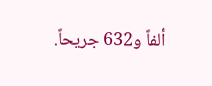ألفاً و632 جريحاً.